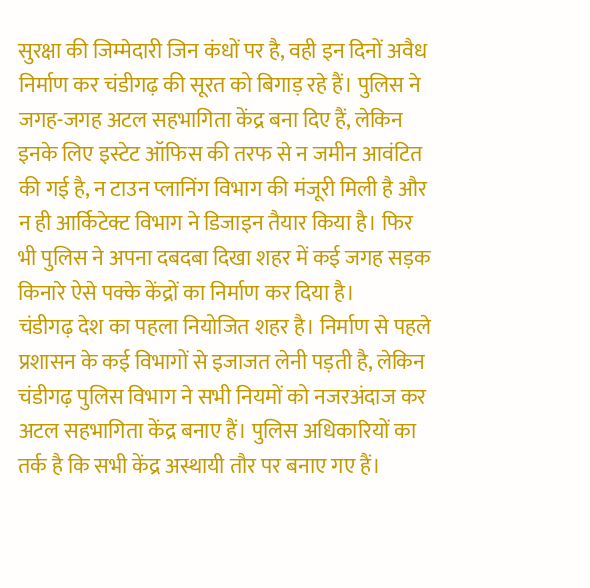सुरक्षा की जिम्मेदारी जिन कंधों पर है, वही इन दिनों अवैध निर्माण कर चंडीगढ़ की सूरत को बिगाड़ रहे हैं। पुलिस ने जगह-जगह अटल सहभागिता केंद्र बना दिए हैं, लेकिन इनके लिए इस्टेट ऑफिस की तरफ से न जमीन आवंटित की गई है, न टाउन प्लानिंग विभाग की मंजूरी मिली है और न ही आर्किटेक्ट विभाग ने डिजाइन तैयार किया है। फिर भी पुलिस ने अपना दबदबा दिखा शहर में कई जगह सड़क किनारे ऐसे पक्के केंद्रों का निर्माण कर दिया है।
चंडीगढ़ देश का पहला नियोजित शहर है। निर्माण से पहले प्रशासन के कई विभागों से इजाजत लेनी पड़ती है, लेकिन चंडीगढ़ पुलिस विभाग ने सभी नियमों को नजरअंदाज कर अटल सहभागिता केंद्र बनाए हैं। पुलिस अधिकारियों का तर्क है कि सभी केंद्र अस्थायी तौर पर बनाए गए हैं।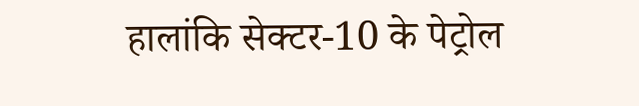हालांकि सेक्टर-10 के पेट्रोल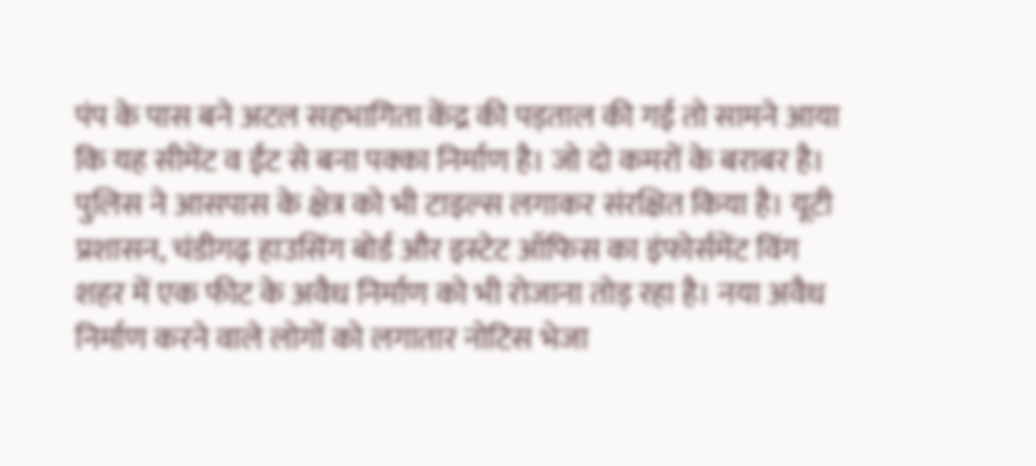पंप के पास बने अटल सहभागिता केंद्र की पड़ताल की गई तो सामने आया कि यह सीमेंट व ईंट से बना पक्का निर्माण है। जो दो कमरों के बराबर है।
पुलिस ने आसपास के क्षेत्र को भी टाइल्स लगाकर संरक्षित किया है। यूटी प्रशासन, चंडीगढ़ हाउसिंग बोर्ड और इस्टेट ऑफिस का इंफोर्समेंट विंग शहर में एक फीट के अवैध निर्माण को भी रोजाना तोड़ रहा है। नया अवैध निर्माण करने वाले लोगों को लगातार नोटिस भेजा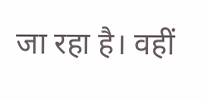जा रहा है। वहीं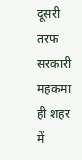दूसरी तरफ सरकारी महकमा ही शहर में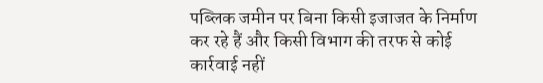पब्लिक जमीन पर बिना किसी इजाजत के निर्माण कर रहे हैं और किसी विभाग की तरफ से कोई कार्रवाई नहीं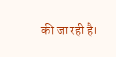की जा रही है।